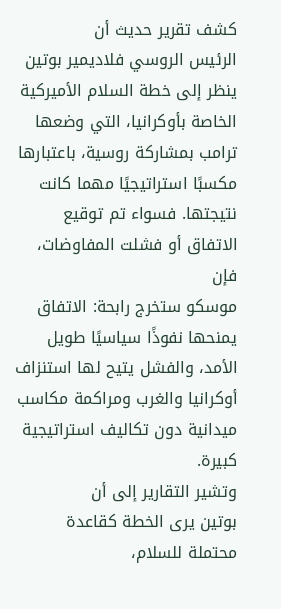كشف تقرير حديث أن
الرئيس الروسي فلاديمير بوتين ينظر إلى خطة السلام الأميركية الخاصة بأوكرانيا، التي وضعها
ترامب بمشاركة روسية، باعتبارها مكسبًا استراتيجيًا مهما كانت نتيجتها. فسواء تم توقيع الاتفاق أو فشلت المفاوضات، فإن
موسكو ستخرج رابحة: الاتفاق يمنحها نفوذًا سياسيًا طويل الأمد، والفشل يتيح لها استنزاف
أوكرانيا والغرب ومراكمة مكاسب ميدانية دون تكاليف استراتيجية كبيرة.
وتشير التقارير إلى أن
بوتين يرى الخطة كقاعدة محتملة للسلام،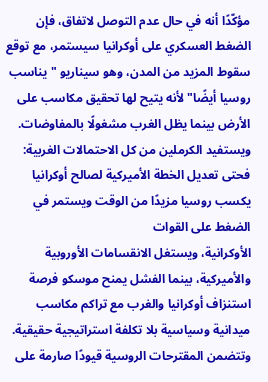مؤكّدًا أنه في حال عدم التوصل لاتفاق، فإن الضغط العسكري على أوكرانيا سيستمر، مع توقع سقوط المزيد من المدن، وهو سيناريو "يناسب
روسيا أيضًا" لأنه يتيح لها تحقيق مكاسب على الأرض بينما يظل الغرب مشغولًا بالمفاوضات.
ويستفيد الكرملين من كل الاحتمالات الغربية: فحتى تعديل الخطة الأميركية لصالح أوكرانيا يكسب روسيا مزيدًا من الوقت ويستمر في الضغط على القوات
الأوكرانية، ويستغل الانقسامات الأوروبية والأميركية، بينما الفشل يمنح موسكو فرصة استنزاف أوكرانيا والغرب مع تراكم مكاسب ميدانية وسياسية بلا تكلفة استراتيجية حقيقية.
وتتضمن المقترحات الروسية قيودًا صارمة على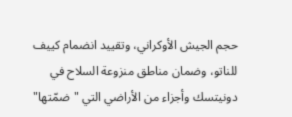حجم الجيش الأوكراني، وتقييد انضمام كييف للناتو، وضمان مناطق منزوعة السلاح في دونيتسك وأجزاء من الأراضي التي "ضمّتها"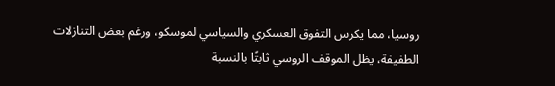روسيا، مما يكرس التفوق العسكري والسياسي لموسكو، ورغم بعض التنازلات الطفيفة، يظل الموقف الروسي ثابتًا بالنسبة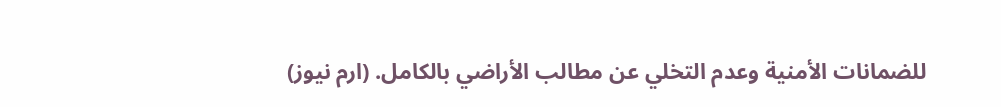للضمانات الأمنية وعدم التخلي عن مطالب الأراضي بالكامل. (ارم نيوز)